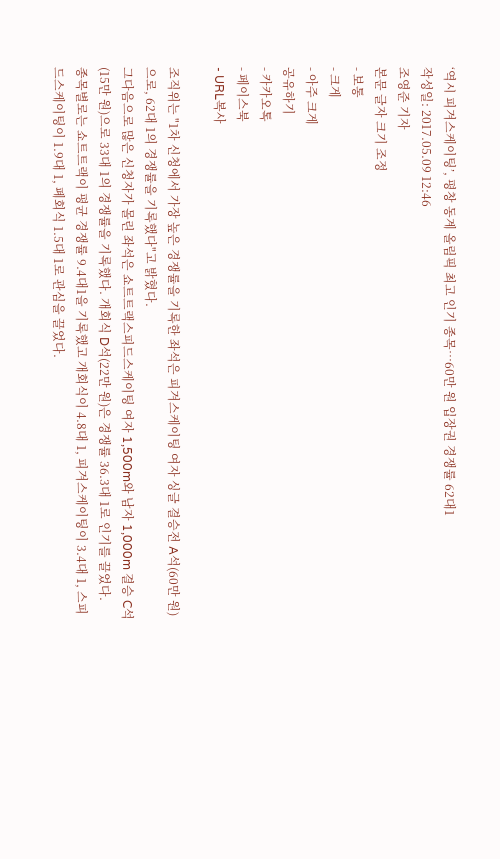‘역시 피겨스케이팅’, 평창 동계 올림픽 최고 인기 종목…60만 원 입장권 경쟁률 62대1
작성일: 2017.05.09 12:46
조영준 기자
본문 글자 크기 조정
- 보통
- 크게
- 아주 크게
공유하기
- 카카오톡
- 페이스북
- URL복사

조직위는 "1차 신청에서 가장 높은 경쟁률을 기록한 좌석은 피겨스케이팅 여자 싱글 결승전 A석(60만 원)으로, 62대 1의 경쟁률을 기록했다"고 밝혔다.
그다음으로 많은 신청자가 몰린 좌석은 쇼트트랙스피드스케이팅 여자 1,500m와 남자 1,000m 결승 C석(15만 원)으로 33대 1의 경쟁률을 기록했다. 개회식 D석(22만 원)은 경쟁률 36.3대 1로 인기를 끌었다.
종목별로는 쇼트트랙이 평균 경쟁률 9.4대1을 기록했고 개회식이 4.8대 1, 피겨스케이팅이 3.4대 1, 스피드스케이팅이 1.9대 1, 폐회식 1.5대 1로 관심을 끌었다.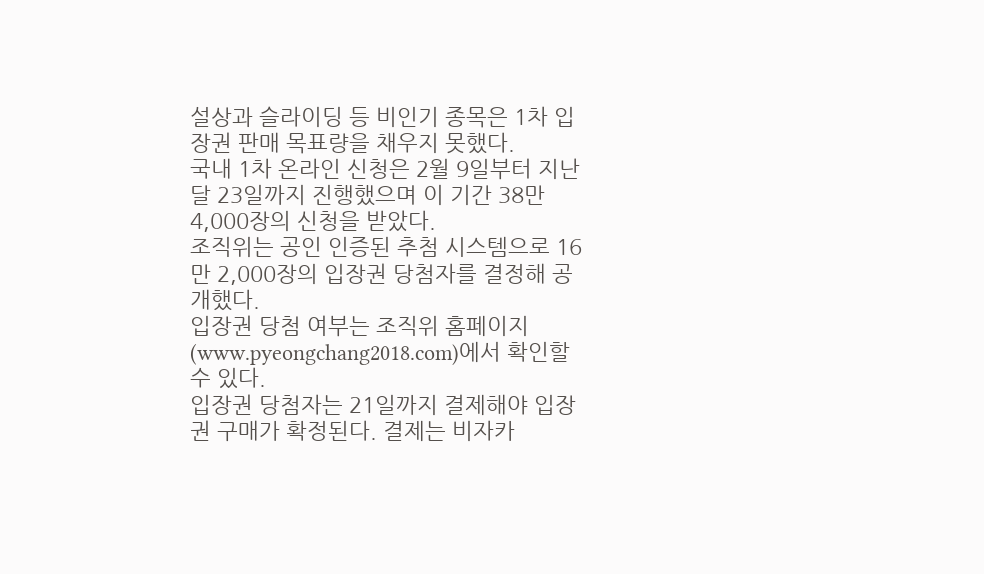설상과 슬라이딩 등 비인기 종목은 1차 입장권 판매 목표량을 채우지 못했다.
국내 1차 온라인 신청은 2월 9일부터 지난달 23일까지 진행했으며 이 기간 38만 4,000장의 신청을 받았다.
조직위는 공인 인증된 추첨 시스템으로 16만 2,000장의 입장권 당첨자를 결정해 공개했다.
입장권 당첨 여부는 조직위 홈페이지(www.pyeongchang2018.com)에서 확인할 수 있다.
입장권 당첨자는 21일까지 결제해야 입장권 구매가 확정된다. 결제는 비자카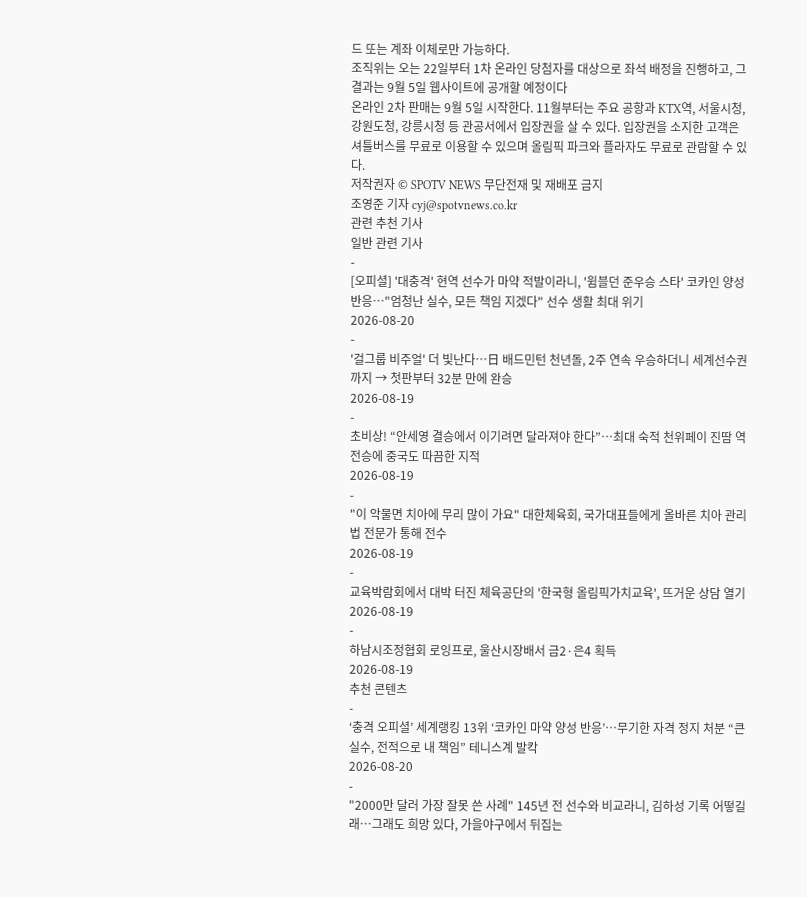드 또는 계좌 이체로만 가능하다.
조직위는 오는 22일부터 1차 온라인 당첨자를 대상으로 좌석 배정을 진행하고, 그 결과는 9월 5일 웹사이트에 공개할 예정이다
온라인 2차 판매는 9월 5일 시작한다. 11월부터는 주요 공항과 KTX역, 서울시청, 강원도청, 강릉시청 등 관공서에서 입장권을 살 수 있다. 입장권을 소지한 고객은 셔틀버스를 무료로 이용할 수 있으며 올림픽 파크와 플라자도 무료로 관람할 수 있다.
저작권자 © SPOTV NEWS 무단전재 및 재배포 금지
조영준 기자 cyj@spotvnews.co.kr
관련 추천 기사
일반 관련 기사
-
[오피셜] '대충격' 현역 선수가 마약 적발이라니, '윔블던 준우승 스타' 코카인 양성 반응…"엄청난 실수, 모든 책임 지겠다" 선수 생활 최대 위기
2026-08-20
-
'걸그룹 비주얼' 더 빛난다…日 배드민턴 천년돌, 2주 연속 우승하더니 세계선수권까지 → 첫판부터 32분 만에 완승
2026-08-19
-
초비상! “안세영 결승에서 이기려면 달라져야 한다”…최대 숙적 천위페이 진땀 역전승에 중국도 따끔한 지적
2026-08-19
-
"이 악물면 치아에 무리 많이 가요" 대한체육회, 국가대표들에게 올바른 치아 관리법 전문가 통해 전수
2026-08-19
-
교육박람회에서 대박 터진 체육공단의 '한국형 올림픽가치교육', 뜨거운 상담 열기
2026-08-19
-
하남시조정협회 로잉프로, 울산시장배서 금2·은4 획득
2026-08-19
추천 콘텐츠
-
‘충격 오피셜’ 세계랭킹 13위 ‘코카인 마약 양성 반응’…무기한 자격 정지 처분 “큰 실수, 전적으로 내 책임” 테니스계 발칵
2026-08-20
-
"2000만 달러 가장 잘못 쓴 사례" 145년 전 선수와 비교라니, 김하성 기록 어떻길래…그래도 희망 있다, 가을야구에서 뒤집는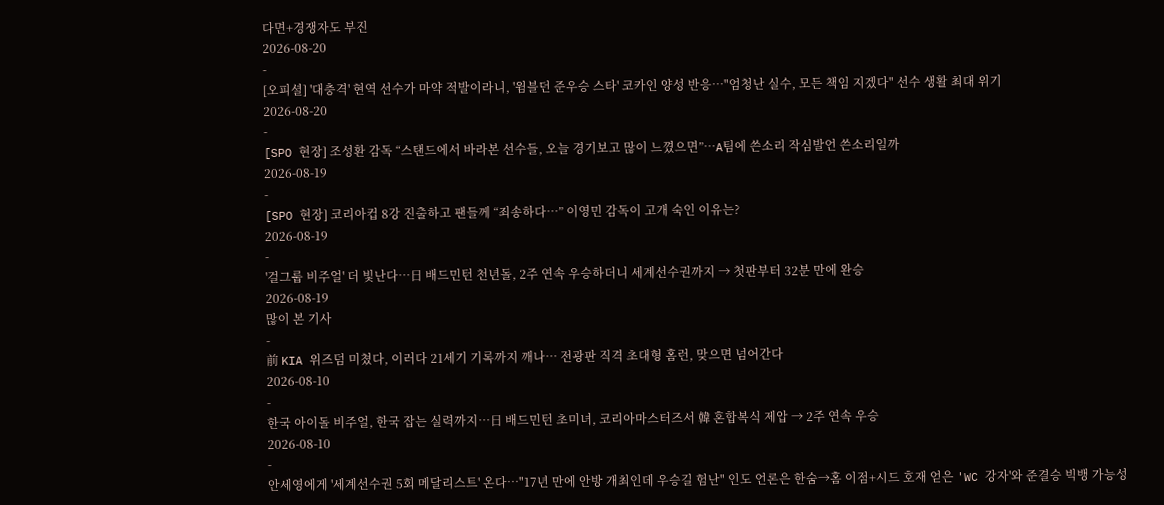다면+경쟁자도 부진
2026-08-20
-
[오피셜] '대충격' 현역 선수가 마약 적발이라니, '윔블던 준우승 스타' 코카인 양성 반응…"엄청난 실수, 모든 책임 지겠다" 선수 생활 최대 위기
2026-08-20
-
[SPO 현장] 조성환 감독 “스탠드에서 바라본 선수들, 오늘 경기보고 많이 느꼈으면”…A팀에 쓴소리 작심발언 쓴소리일까
2026-08-19
-
[SPO 현장] 코리아컵 8강 진출하고 팬들께 “죄송하다…” 이영민 감독이 고개 숙인 이유는?
2026-08-19
-
'걸그룹 비주얼' 더 빛난다…日 배드민턴 천년돌, 2주 연속 우승하더니 세계선수권까지 → 첫판부터 32분 만에 완승
2026-08-19
많이 본 기사
-
前 KIA 위즈덤 미쳤다, 이러다 21세기 기록까지 깨나… 전광판 직격 초대형 홈런, 맞으면 넘어간다
2026-08-10
-
한국 아이돌 비주얼, 한국 잡는 실력까지…日 배드민턴 초미녀, 코리아마스터즈서 韓 혼합복식 제압 → 2주 연속 우승
2026-08-10
-
안세영에게 '세계선수권 5회 메달리스트' 온다…"17년 만에 안방 개최인데 우승길 험난" 인도 언론은 한숨→홈 이점+시드 호재 얻은 'WC 강자'와 준결승 빅뱅 가능성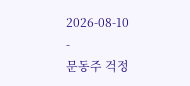2026-08-10
-
문동주 걱정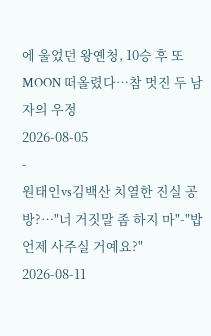에 울었던 왕옌청, 10승 후 또 MOON 떠올렸다…참 멋진 두 남자의 우정
2026-08-05
-
원태인vs김백산 치열한 진실 공방?…"너 거짓말 좀 하지 마"-"밥 언제 사주실 거예요?"
2026-08-11